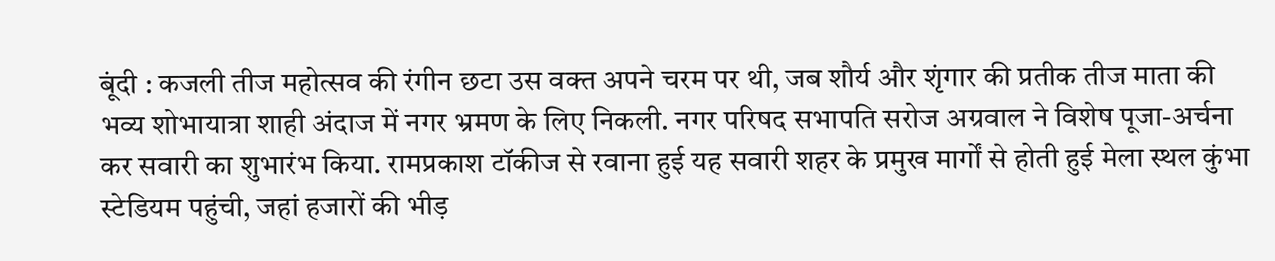बूंदी : कजली तीज महोत्सव की रंगीन छटा उस वक्त अपने चरम पर थी, जब शौर्य और शृंगार की प्रतीक तीज माता की भव्य शोभायात्रा शाही अंदाज में नगर भ्रमण के लिए निकली. नगर परिषद सभापति सरोज अग्रवाल ने विशेष पूजा-अर्चना कर सवारी का शुभारंभ किया. रामप्रकाश टॉकीज से रवाना हुई यह सवारी शहर के प्रमुख मार्गों से होती हुई मेला स्थल कुंभा स्टेडियम पहुंची, जहां हजारों की भीड़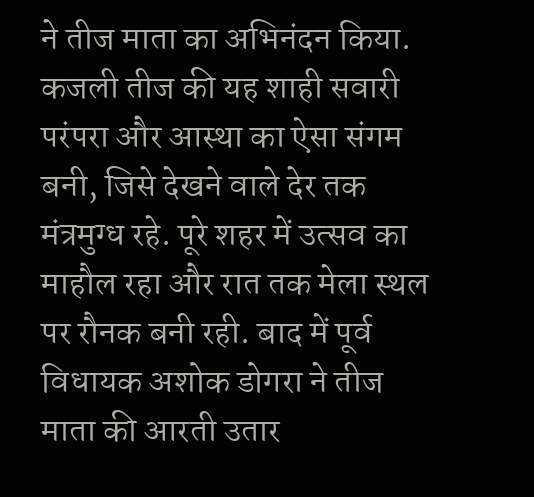ने तीज माता का अभिनंदन किया. कजली तीज की यह शाही सवारी परंपरा और आस्था का ऐसा संगम बनी, जिसे देखने वाले देर तक मंत्रमुग्ध रहे. पूरे शहर में उत्सव का माहौल रहा और रात तक मेला स्थल पर रौनक बनी रही. बाद में पूर्व विधायक अशोक डोगरा ने तीज माता की आरती उतार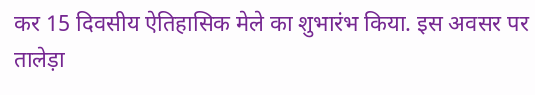कर 15 दिवसीय ऐतिहासिक मेले का शुभारंभ किया. इस अवसर पर तालेड़ा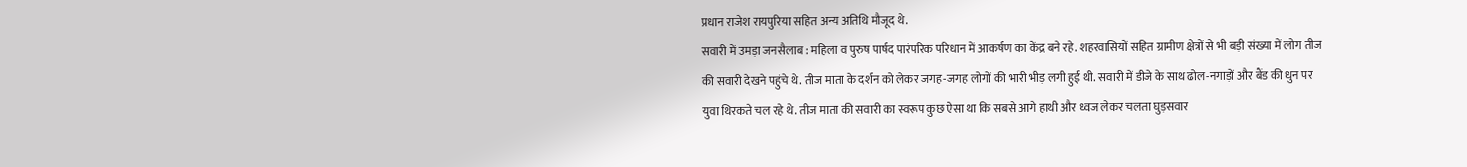प्रधान राजेश रायपुरिया सहित अन्य अतिथि मौजूद थे.
सवारी में उमड़ा जनसैलाब : महिला व पुरुष पार्षद पारंपरिक परिधान में आकर्षण का केंद्र बने रहे. शहरवासियों सहित ग्रामीण क्षेत्रों से भी बड़ी संख्या में लोग तीज की सवारी देखने पहुंचे थे. तीज माता के दर्शन को लेकर जगह-जगह लोगों की भारी भीड़ लगी हुई थी. सवारी में डीजे के साथ ढोल-नगाड़ों और बैंड की धुन पर युवा थिरकते चल रहे थे. तीज माता की सवारी का स्वरूप कुछ ऐसा था कि सबसे आगे हाथी और ध्वज लेकर चलता घुड़सवार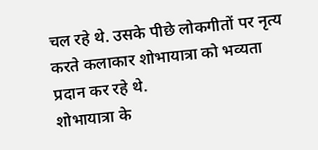चल रहे थे. उसके पीछे लोकगीतों पर नृत्य करते कलाकार शोभायात्रा को भव्यता प्रदान कर रहे थे.
शोभायात्रा के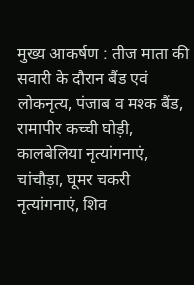मुख्य आकर्षण : तीज माता की सवारी के दौरान बैंड एवं लोकनृत्य, पंजाब व मश्क बैंड, रामापीर कच्ची घोड़ी, कालबेलिया नृत्यांगनाएं, चांचौड़ा, घूमर चकरी नृत्यांगनाएं, शिव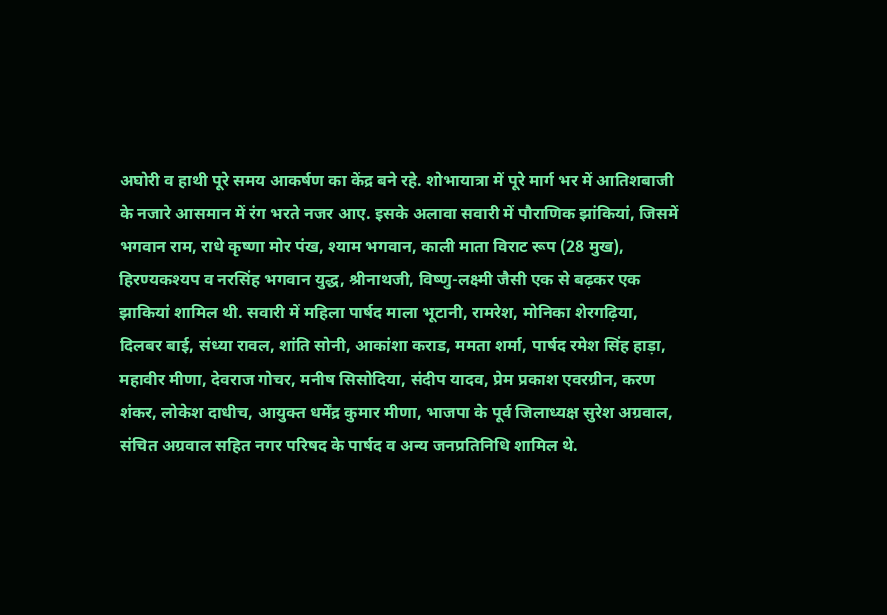अघोरी व हाथी पूरे समय आकर्षण का केंद्र बने रहे. शोभायात्रा में पूरे मार्ग भर में आतिशबाजी के नजारे आसमान में रंग भरते नजर आए. इसके अलावा सवारी में पौराणिक झांकियां, जिसमें भगवान राम, राधे कृष्णा मोर पंख, श्याम भगवान, काली माता विराट रूप (28 मुख), हिरण्यकश्यप व नरसिंह भगवान युद्ध, श्रीनाथजी, विष्णु-लक्ष्मी जैसी एक से बढ़कर एक झाकियां शामिल थी. सवारी में महिला पार्षद माला भूटानी, रामरेश, मोनिका शेरगढ़िया, दिलबर बाई, संध्या रावल, शांति सोनी, आकांशा कराड, ममता शर्मा, पार्षद रमेश सिंह हाड़ा, महावीर मीणा, देवराज गोचर, मनीष सिसोदिया, संदीप यादव, प्रेम प्रकाश एवरग्रीन, करण शंकर, लोकेश दाधीच, आयुक्त धर्मेंद्र कुमार मीणा, भाजपा के पूर्व जिलाध्यक्ष सुरेश अग्रवाल, संचित अग्रवाल सहित नगर परिषद के पार्षद व अन्य जनप्रतिनिधि शामिल थे.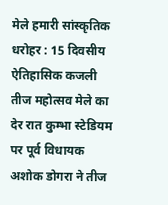मेले हमारी सांस्कृतिक धरोहर : 15 दिवसीय ऐतिहासिक कजली तीज महोत्सव मेले का देर रात कुम्भा स्टेडियम पर पूर्व विधायक अशोक डोगरा ने तीज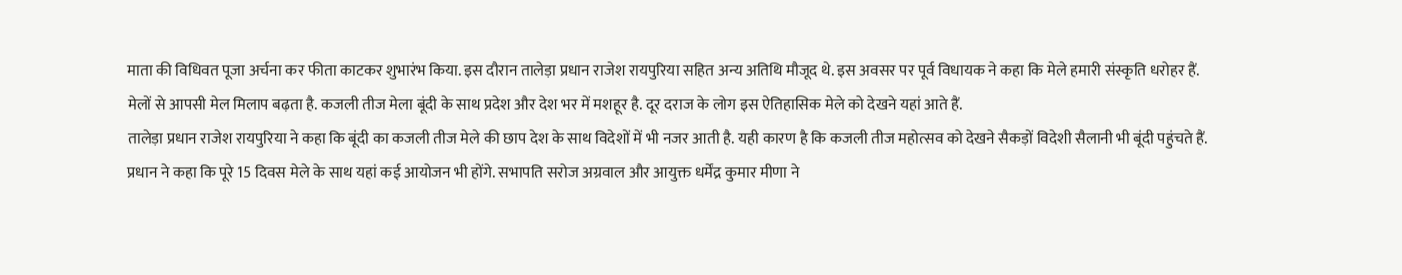माता की विधिवत पूजा अर्चना कर फीता काटकर शुभारंभ किया. इस दौरान तालेड़ा प्रधान राजेश रायपुरिया सहित अन्य अतिथि मौजूद थे. इस अवसर पर पूर्व विधायक ने कहा कि मेले हमारी संस्कृति धरोहर हैं. मेलों से आपसी मेल मिलाप बढ़ता है. कजली तीज मेला बूंदी के साथ प्रदेश और देश भर में मशहूर है. दूर दराज के लोग इस ऐतिहासिक मेले को देखने यहां आते हैं.
तालेड़ा प्रधान राजेश रायपुरिया ने कहा कि बूंदी का कजली तीज मेले की छाप देश के साथ विदेशों में भी नजर आती है. यही कारण है कि कजली तीज महोत्सव को देखने सैकड़ों विदेशी सैलानी भी बूंदी पहुंचते हैं. प्रधान ने कहा कि पूरे 15 दिवस मेले के साथ यहां कई आयोजन भी होंगे. सभापति सरोज अग्रवाल और आयुक्त धर्मेंद्र कुमार मीणा ने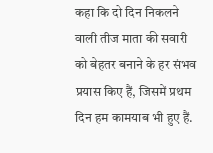कहा कि दो दिन निकलने वाली तीज माता की सवारी को बेहतर बनाने के हर संभव प्रयास किए हैं, जिसमें प्रथम दिन हम कामयाब भी हुए हैं.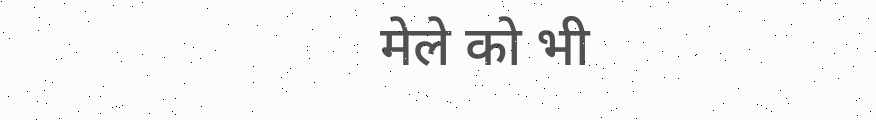मेले को भी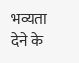भव्यता देने के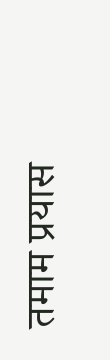तमाम प्रयास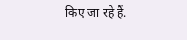किए जा रहे हैं.